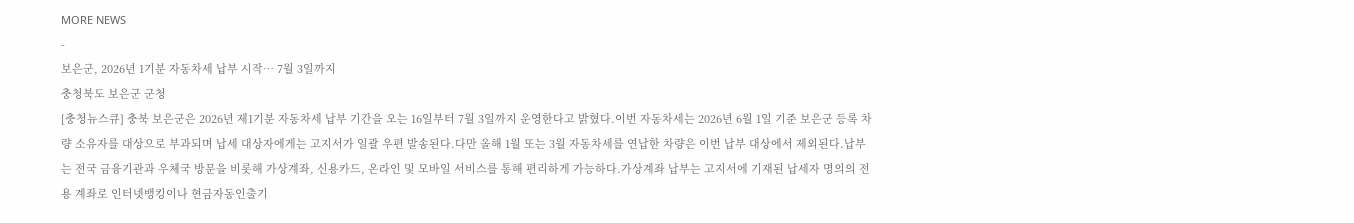MORE NEWS
-
보은군, 2026년 1기분 자동차세 납부 시작… 7월 3일까지
충청북도 보은군 군청
[충청뉴스큐] 충북 보은군은 2026년 제1기분 자동차세 납부 기간을 오는 16일부터 7월 3일까지 운영한다고 밝혔다.이번 자동차세는 2026년 6월 1일 기준 보은군 등록 차량 소유자를 대상으로 부과되며 납세 대상자에게는 고지서가 일괄 우편 발송된다.다만 올해 1월 또는 3월 자동차세를 연납한 차량은 이번 납부 대상에서 제외된다.납부는 전국 금융기관과 우체국 방문을 비롯해 가상계좌, 신용카드, 온라인 및 모바일 서비스를 통해 편리하게 가능하다.가상계좌 납부는 고지서에 기재된 납세자 명의의 전용 계좌로 인터넷뱅킹이나 현금자동인출기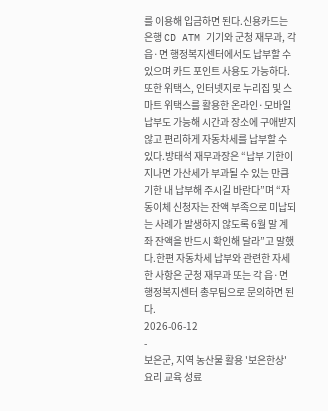를 이용해 입금하면 된다.신용카드는 은행 CD ATM 기기와 군청 재무과, 각 읍·면 행정복지센터에서도 납부할 수 있으며 카드 포인트 사용도 가능하다.또한 위택스, 인터넷지로 누리집 및 스마트 위택스를 활용한 온라인·모바일 납부도 가능해 시간과 장소에 구애받지 않고 편리하게 자동차세를 납부할 수 있다.방태석 재무과장은 “납부 기한이 지나면 가산세가 부과될 수 있는 만큼 기한 내 납부해 주시길 바란다”며 “자동이체 신청자는 잔액 부족으로 미납되는 사례가 발생하지 않도록 6월 말 계좌 잔액을 반드시 확인해 달라”고 말했다.한편 자동차세 납부와 관련한 자세한 사항은 군청 재무과 또는 각 읍·면 행정복지센터 총무팀으로 문의하면 된다.
2026-06-12
-
보은군, 지역 농산물 활용 '보은한상' 요리 교육 성료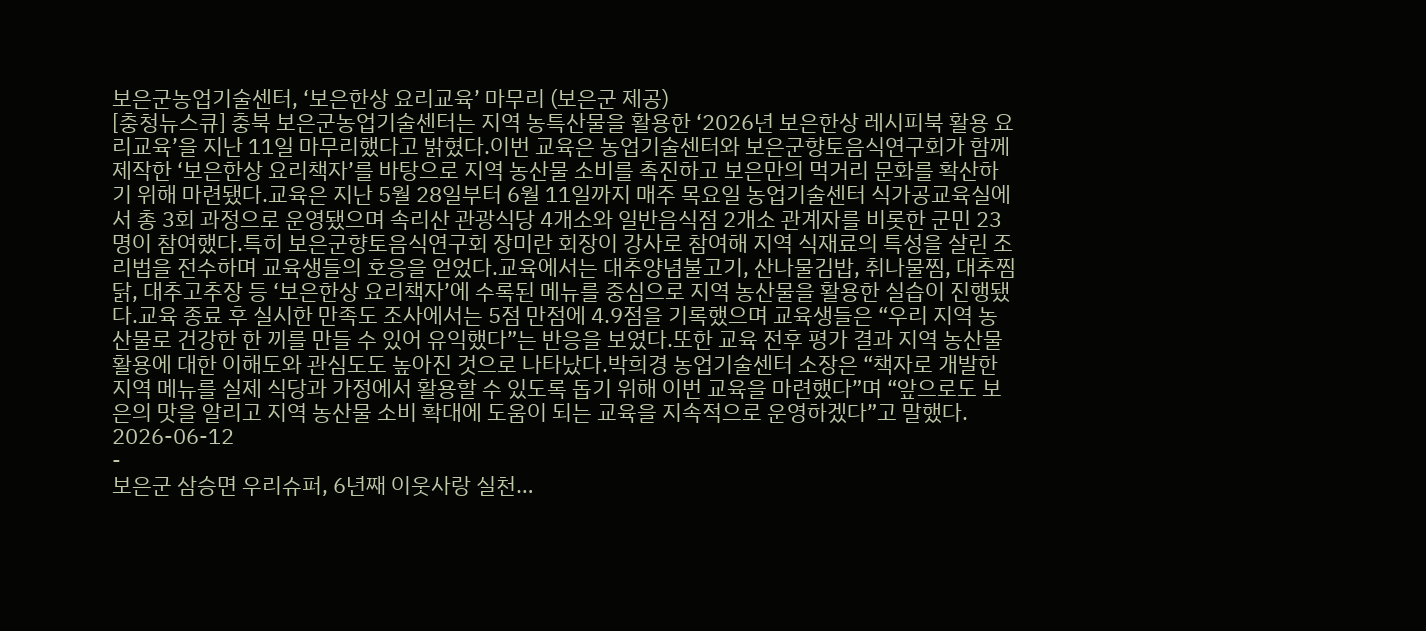보은군농업기술센터, ‘보은한상 요리교육’ 마무리 (보은군 제공)
[충청뉴스큐] 충북 보은군농업기술센터는 지역 농특산물을 활용한 ‘2026년 보은한상 레시피북 활용 요리교육’을 지난 11일 마무리했다고 밝혔다.이번 교육은 농업기술센터와 보은군향토음식연구회가 함께 제작한 ‘보은한상 요리책자’를 바탕으로 지역 농산물 소비를 촉진하고 보은만의 먹거리 문화를 확산하기 위해 마련됐다.교육은 지난 5월 28일부터 6월 11일까지 매주 목요일 농업기술센터 식가공교육실에서 총 3회 과정으로 운영됐으며 속리산 관광식당 4개소와 일반음식점 2개소 관계자를 비롯한 군민 23명이 참여했다.특히 보은군향토음식연구회 장미란 회장이 강사로 참여해 지역 식재료의 특성을 살린 조리법을 전수하며 교육생들의 호응을 얻었다.교육에서는 대추양념불고기, 산나물김밥, 취나물찜, 대추찜닭, 대추고추장 등 ‘보은한상 요리책자’에 수록된 메뉴를 중심으로 지역 농산물을 활용한 실습이 진행됐다.교육 종료 후 실시한 만족도 조사에서는 5점 만점에 4.9점을 기록했으며 교육생들은 “우리 지역 농산물로 건강한 한 끼를 만들 수 있어 유익했다”는 반응을 보였다.또한 교육 전후 평가 결과 지역 농산물 활용에 대한 이해도와 관심도도 높아진 것으로 나타났다.박희경 농업기술센터 소장은 “책자로 개발한 지역 메뉴를 실제 식당과 가정에서 활용할 수 있도록 돕기 위해 이번 교육을 마련했다”며 “앞으로도 보은의 맛을 알리고 지역 농산물 소비 확대에 도움이 되는 교육을 지속적으로 운영하겠다”고 말했다.
2026-06-12
-
보은군 삼승면 우리슈퍼, 6년째 이웃사랑 실천…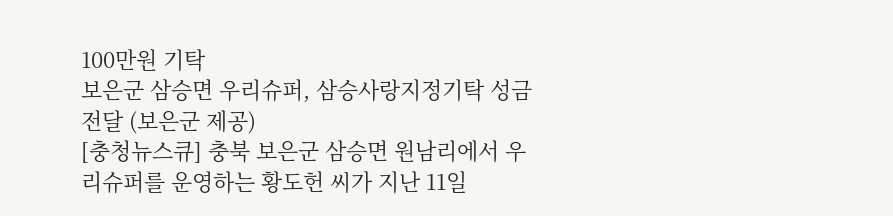100만원 기탁
보은군 삼승면 우리슈퍼, 삼승사랑지정기탁 성금 전달 (보은군 제공)
[충청뉴스큐] 충북 보은군 삼승면 원남리에서 우리슈퍼를 운영하는 황도헌 씨가 지난 11일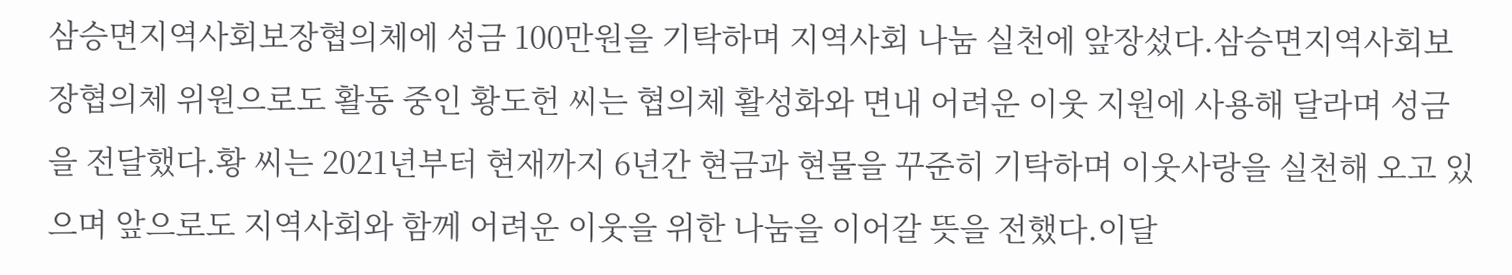삼승면지역사회보장협의체에 성금 100만원을 기탁하며 지역사회 나눔 실천에 앞장섰다.삼승면지역사회보장협의체 위원으로도 활동 중인 황도헌 씨는 협의체 활성화와 면내 어려운 이웃 지원에 사용해 달라며 성금을 전달했다.황 씨는 2021년부터 현재까지 6년간 현금과 현물을 꾸준히 기탁하며 이웃사랑을 실천해 오고 있으며 앞으로도 지역사회와 함께 어려운 이웃을 위한 나눔을 이어갈 뜻을 전했다.이달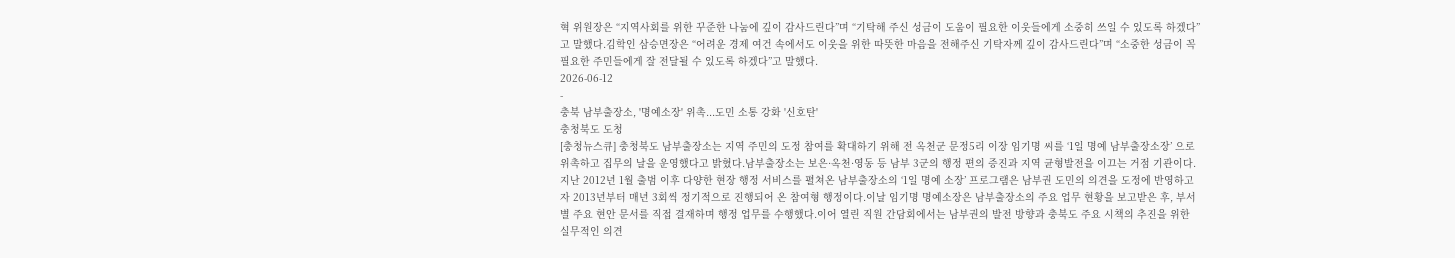혁 위원장은 “지역사회를 위한 꾸준한 나눔에 깊이 감사드린다”며 “기탁해 주신 성금이 도움이 필요한 이웃들에게 소중히 쓰일 수 있도록 하겠다”고 말했다.김학인 삼승면장은 “어려운 경제 여건 속에서도 이웃을 위한 따뜻한 마음을 전해주신 기탁자께 깊이 감사드린다”며 “소중한 성금이 꼭 필요한 주민들에게 잘 전달될 수 있도록 하겠다”고 말했다.
2026-06-12
-
충북 남부출장소, '명예소장' 위촉...도민 소통 강화 '신호탄'
충청북도 도청
[충청뉴스큐] 충청북도 남부출장소는 지역 주민의 도정 참여를 확대하기 위해 전 옥천군 문정5리 이장 임기명 씨를 ‘1일 명예 남부출장소장’ 으로 위촉하고 집무의 날을 운영했다고 밝혔다.남부출장소는 보은·옥천·영동 등 남부 3군의 행정 편의 증진과 지역 균형발전을 이끄는 거점 기관이다.지난 2012년 1월 출범 이후 다양한 현장 행정 서비스를 펼쳐온 남부출장소의 ‘1일 명예 소장’ 프로그램은 남부권 도민의 의견을 도정에 반영하고자 2013년부터 매년 3회씩 정기적으로 진행되어 온 참여형 행정이다.이날 임기명 명예소장은 남부출장소의 주요 업무 현황을 보고받은 후, 부서별 주요 현안 문서를 직접 결재하며 행정 업무를 수행했다.이어 열린 직원 간담회에서는 남부권의 발전 방향과 충북도 주요 시책의 추진을 위한 실무적인 의견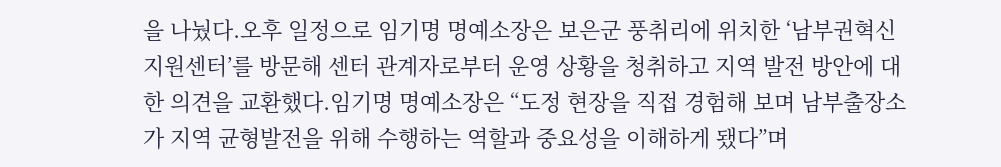을 나눴다.오후 일정으로 임기명 명예소장은 보은군 풍취리에 위치한 ‘남부권혁신지원센터’를 방문해 센터 관계자로부터 운영 상황을 청취하고 지역 발전 방안에 대한 의견을 교환했다.임기명 명예소장은 “도정 현장을 직접 경험해 보며 남부출장소가 지역 균형발전을 위해 수행하는 역할과 중요성을 이해하게 됐다”며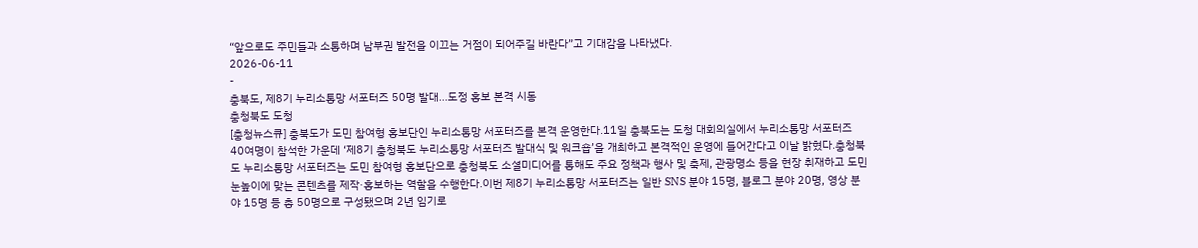“앞으로도 주민들과 소통하며 남부권 발전을 이끄는 거점이 되어주길 바란다”고 기대감을 나타냈다.
2026-06-11
-
충북도, 제8기 누리소통망 서포터즈 50명 발대…도정 홍보 본격 시동
충청북도 도청
[충청뉴스큐] 충북도가 도민 참여형 홍보단인 누리소통망 서포터즈를 본격 운영한다.11일 충북도는 도청 대회의실에서 누리소통망 서포터즈 40여명이 참석한 가운데 ‘제8기 충청북도 누리소통망 서포터즈 발대식 및 워크숍’을 개최하고 본격적인 운영에 들어간다고 이날 밝혔다.충청북도 누리소통망 서포터즈는 도민 참여형 홍보단으로 충청북도 소셜미디어를 통해도 주요 정책과 행사 및 축제, 관광명소 등을 현장 취재하고 도민 눈높이에 맞는 콘텐츠를 제작·홍보하는 역할을 수행한다.이번 제8기 누리소통망 서포터즈는 일반 SNS 분야 15명, 블로그 분야 20명, 영상 분야 15명 등 총 50명으로 구성됐으며 2년 임기로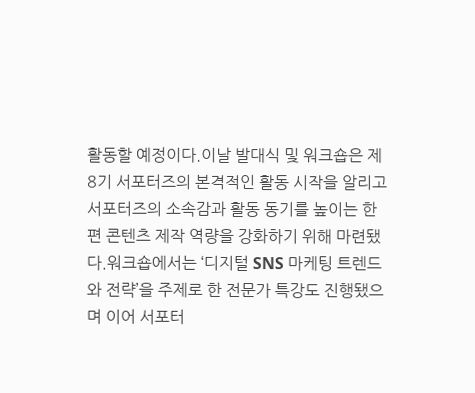활동할 예정이다.이날 발대식 및 워크숍은 제8기 서포터즈의 본격적인 활동 시작을 알리고 서포터즈의 소속감과 활동 동기를 높이는 한편 콘텐츠 제작 역량을 강화하기 위해 마련됐다.워크숍에서는 ‘디지털 SNS 마케팅 트렌드와 전략’을 주제로 한 전문가 특강도 진행됐으며 이어 서포터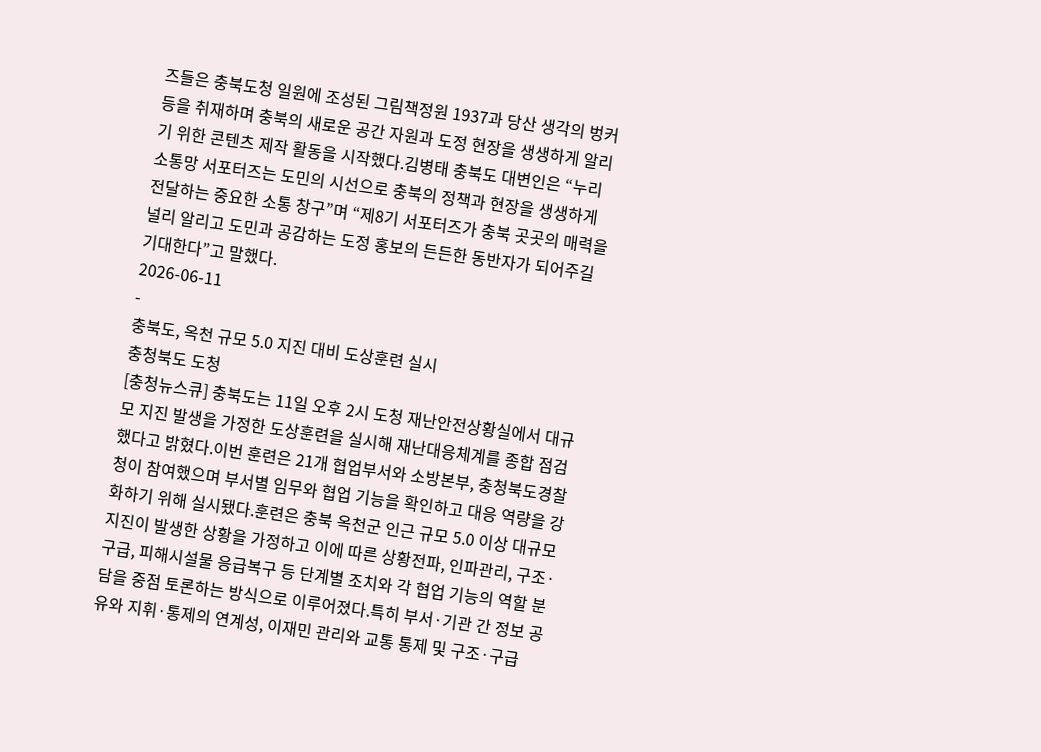즈들은 충북도청 일원에 조성된 그림책정원 1937과 당산 생각의 벙커 등을 취재하며 충북의 새로운 공간 자원과 도정 현장을 생생하게 알리기 위한 콘텐츠 제작 활동을 시작했다.김병태 충북도 대변인은 “누리소통망 서포터즈는 도민의 시선으로 충북의 정책과 현장을 생생하게 전달하는 중요한 소통 창구”며 “제8기 서포터즈가 충북 곳곳의 매력을 널리 알리고 도민과 공감하는 도정 홍보의 든든한 동반자가 되어주길 기대한다”고 말했다.
2026-06-11
-
충북도, 옥천 규모 5.0 지진 대비 도상훈련 실시
충청북도 도청
[충청뉴스큐] 충북도는 11일 오후 2시 도청 재난안전상황실에서 대규모 지진 발생을 가정한 도상훈련을 실시해 재난대응체계를 종합 점검했다고 밝혔다.이번 훈련은 21개 협업부서와 소방본부, 충청북도경찰청이 참여했으며 부서별 임무와 협업 기능을 확인하고 대응 역량을 강화하기 위해 실시됐다.훈련은 충북 옥천군 인근 규모 5.0 이상 대규모 지진이 발생한 상황을 가정하고 이에 따른 상황전파, 인파관리, 구조·구급, 피해시설물 응급복구 등 단계별 조치와 각 협업 기능의 역할 분담을 중점 토론하는 방식으로 이루어졌다.특히 부서·기관 간 정보 공유와 지휘·통제의 연계성, 이재민 관리와 교통 통제 및 구조·구급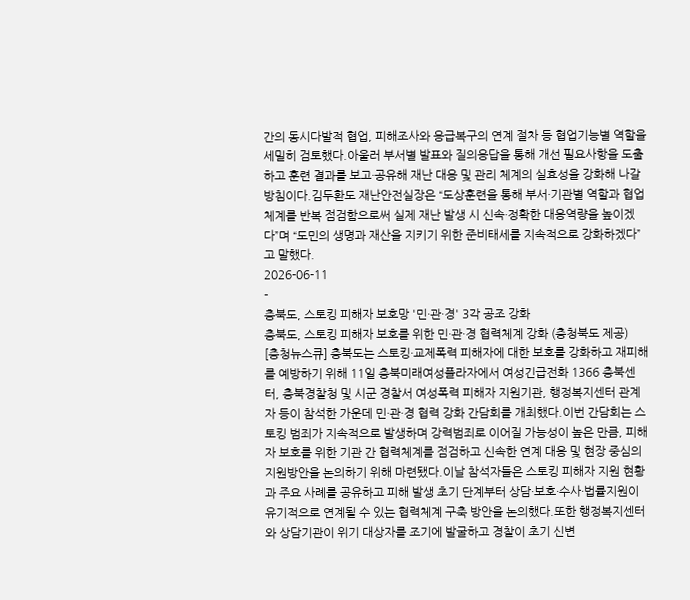간의 동시다발적 협업, 피해조사와 응급복구의 연계 절차 등 협업기능별 역할을 세밀히 검토했다.아울러 부서별 발표와 질의응답을 통해 개선 필요사항을 도출하고 훈련 결과를 보고·공유해 재난 대응 및 관리 체계의 실효성을 강화해 나갈 방침이다.김두환도 재난안전실장은 “도상훈련을 통해 부서·기관별 역할과 협업체계를 반복 점검함으로써 실제 재난 발생 시 신속·정확한 대응역량을 높이겠다”며 “도민의 생명과 재산을 지키기 위한 준비태세를 지속적으로 강화하겠다”고 말했다.
2026-06-11
-
충북도, 스토킹 피해자 보호망 '민·관·경' 3각 공조 강화
충북도, 스토킹 피해자 보호를 위한 민·관·경 협력체계 강화 (충청북도 제공)
[충청뉴스큐] 충북도는 스토킹·교제폭력 피해자에 대한 보호를 강화하고 재피해를 예방하기 위해 11일 충북미래여성플라자에서 여성긴급전화 1366 충북센터, 충북경찰청 및 시군 경찰서 여성폭력 피해자 지원기관, 행정복지센터 관계자 등이 참석한 가운데 민·관·경 협력 강화 간담회를 개최했다.이번 간담회는 스토킹 범죄가 지속적으로 발생하며 강력범죄로 이어질 가능성이 높은 만큼, 피해자 보호를 위한 기관 간 협력체계를 점검하고 신속한 연계 대응 및 현장 중심의 지원방안을 논의하기 위해 마련됐다.이날 참석자들은 스토킹 피해자 지원 현황과 주요 사례를 공유하고 피해 발생 초기 단계부터 상담·보호·수사·법률지원이 유기적으로 연계될 수 있는 협력체계 구축 방안을 논의했다.또한 행정복지센터와 상담기관이 위기 대상자를 조기에 발굴하고 경찰이 초기 신변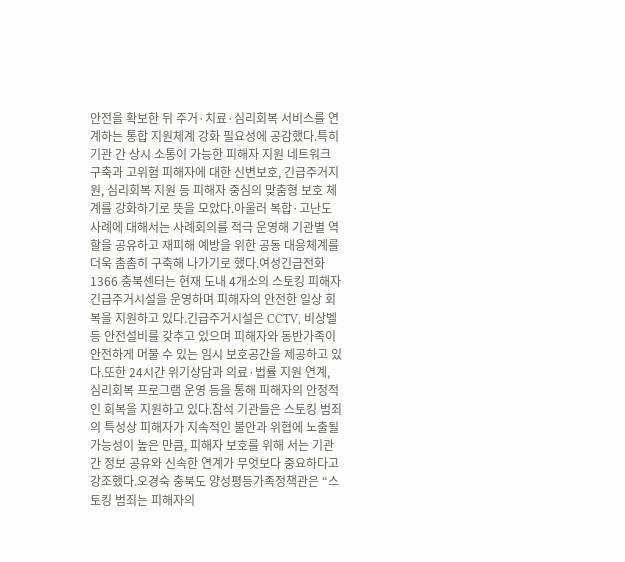안전을 확보한 뒤 주거·치료·심리회복 서비스를 연계하는 통합 지원체계 강화 필요성에 공감했다.특히 기관 간 상시 소통이 가능한 피해자 지원 네트워크 구축과 고위험 피해자에 대한 신변보호, 긴급주거지원, 심리회복 지원 등 피해자 중심의 맞춤형 보호 체계를 강화하기로 뜻을 모았다.아울러 복합·고난도 사례에 대해서는 사례회의를 적극 운영해 기관별 역할을 공유하고 재피해 예방을 위한 공동 대응체계를 더욱 촘촘히 구축해 나가기로 했다.여성긴급전화 1366 충북센터는 현재 도내 4개소의 스토킹 피해자 긴급주거시설을 운영하며 피해자의 안전한 일상 회복을 지원하고 있다.긴급주거시설은 CCTV, 비상벨 등 안전설비를 갖추고 있으며 피해자와 동반가족이 안전하게 머물 수 있는 임시 보호공간을 제공하고 있다.또한 24시간 위기상담과 의료·법률 지원 연계, 심리회복 프로그램 운영 등을 통해 피해자의 안정적인 회복을 지원하고 있다.참석 기관들은 스토킹 범죄의 특성상 피해자가 지속적인 불안과 위협에 노출될 가능성이 높은 만큼, 피해자 보호를 위해 서는 기관 간 정보 공유와 신속한 연계가 무엇보다 중요하다고 강조했다.오경숙 충북도 양성평등가족정책관은 “스토킹 범죄는 피해자의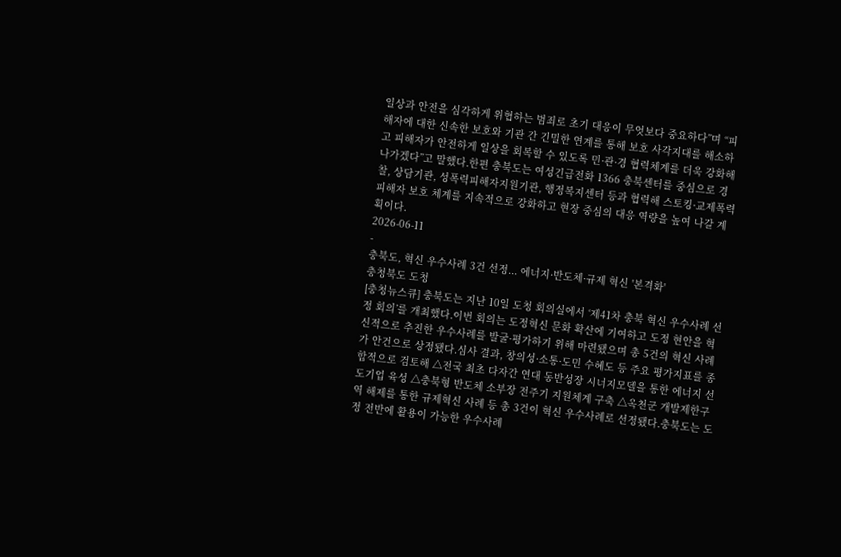일상과 안전을 심각하게 위협하는 범죄로 초기 대응이 무엇보다 중요하다”며 “피해자에 대한 신속한 보호와 기관 간 긴밀한 연계를 통해 보호 사각지대를 해소하고 피해자가 안전하게 일상을 회복할 수 있도록 민·관·경 협력체계를 더욱 강화해 나가겠다”고 말했다.한편 충북도는 여성긴급전화 1366 충북센터를 중심으로 경찰, 상담기관, 성폭력피해자지원기관, 행정복지센터 등과 협력해 스토킹·교제폭력 피해자 보호 체계를 지속적으로 강화하고 현장 중심의 대응 역량을 높여 나갈 계획이다.
2026-06-11
-
충북도, 혁신 우수사례 3건 선정... 에너지·반도체·규제 혁신 '본격화'
충청북도 도청
[충청뉴스큐] 충북도는 지난 10일 도청 회의실에서 ‘제41차 충북 혁신 우수사례 선정 회의’를 개최했다.이번 회의는 도정혁신 문화 확산에 기여하고 도정 현안을 혁신적으로 추진한 우수사례를 발굴·평가하기 위해 마련됐으며 총 5건의 혁신 사례가 안건으로 상정됐다.심사 결과, 창의성·소통·도민 수혜도 등 주요 평가지표를 종합적으로 검토해 △전국 최초 다자간 연대 동반성장 시너지모델을 통한 에너지 선도기업 육성 △충북형 반도체 소부장 전주기 지원체계 구축 △옥천군 개발제한구역 해제를 통한 규제혁신 사례 등 총 3건이 혁신 우수사례로 선정됐다.충북도는 도정 전반에 활용이 가능한 우수사례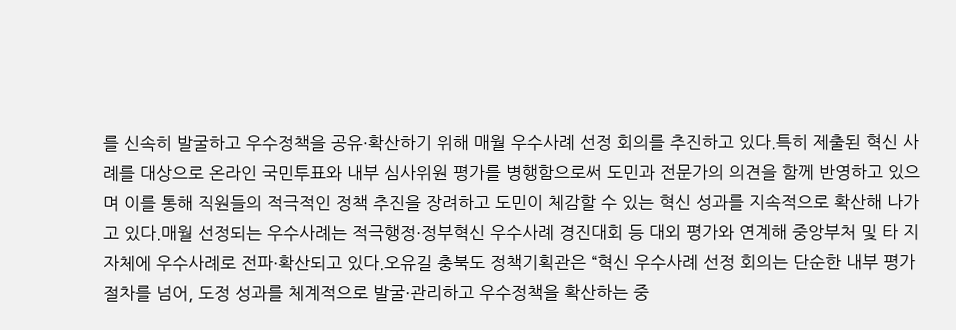를 신속히 발굴하고 우수정책을 공유·확산하기 위해 매월 우수사례 선정 회의를 추진하고 있다.특히 제출된 혁신 사례를 대상으로 온라인 국민투표와 내부 심사위원 평가를 병행함으로써 도민과 전문가의 의견을 함께 반영하고 있으며 이를 통해 직원들의 적극적인 정책 추진을 장려하고 도민이 체감할 수 있는 혁신 성과를 지속적으로 확산해 나가고 있다.매월 선정되는 우수사례는 적극행정·정부혁신 우수사례 경진대회 등 대외 평가와 연계해 중앙부처 및 타 지자체에 우수사례로 전파·확산되고 있다.오유길 충북도 정책기획관은 “혁신 우수사례 선정 회의는 단순한 내부 평가 절차를 넘어, 도정 성과를 체계적으로 발굴·관리하고 우수정책을 확산하는 중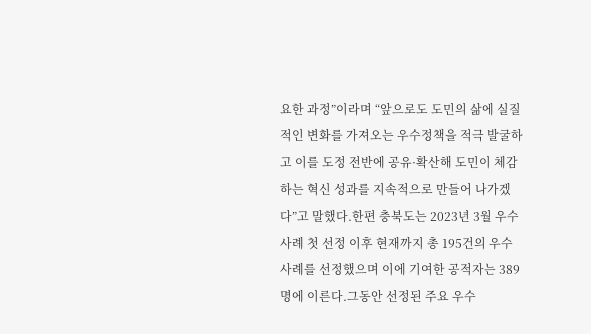요한 과정”이라며 “앞으로도 도민의 삶에 실질적인 변화를 가져오는 우수정책을 적극 발굴하고 이를 도정 전반에 공유·확산해 도민이 체감하는 혁신 성과를 지속적으로 만들어 나가겠다”고 말했다.한편 충북도는 2023년 3월 우수사례 첫 선정 이후 현재까지 총 195건의 우수사례를 선정했으며 이에 기여한 공적자는 389명에 이른다.그동안 선정된 주요 우수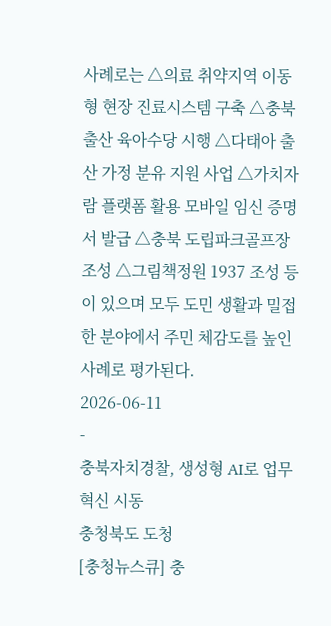사례로는 △의료 취약지역 이동형 현장 진료시스템 구축 △충북 출산 육아수당 시행 △다태아 출산 가정 분유 지원 사업 △가치자람 플랫폼 활용 모바일 임신 증명서 발급 △충북 도립파크골프장 조성 △그림책정원 1937 조성 등이 있으며 모두 도민 생활과 밀접한 분야에서 주민 체감도를 높인 사례로 평가된다.
2026-06-11
-
충북자치경찰, 생성형 AI로 업무 혁신 시동
충청북도 도청
[충청뉴스큐] 충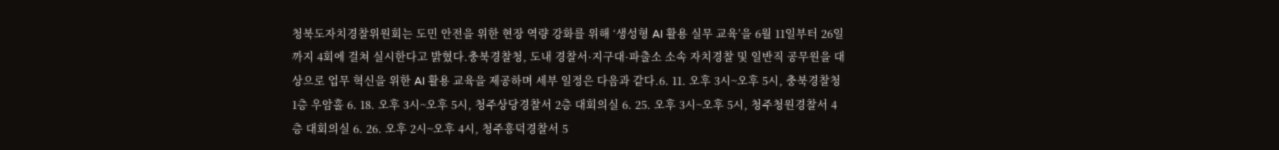청북도자치경찰위원회는 도민 안전을 위한 현장 역량 강화를 위해 ‘생성형 AI 활용 실무 교육’을 6월 11일부터 26일까지 4회에 걸쳐 실시한다고 밝혔다.충북경찰청, 도내 경찰서·지구대·파출소 소속 자치경찰 및 일반직 공무원을 대상으로 업무 혁신을 위한 AI 활용 교육을 제공하며 세부 일정은 다음과 같다.6. 11. 오후 3시~오후 5시, 충북경찰청 1층 우암홀 6. 18. 오후 3시~오후 5시, 청주상당경찰서 2층 대회의실 6. 25. 오후 3시~오후 5시, 청주청원경찰서 4층 대회의실 6. 26. 오후 2시~오후 4시, 청주흥덕경찰서 5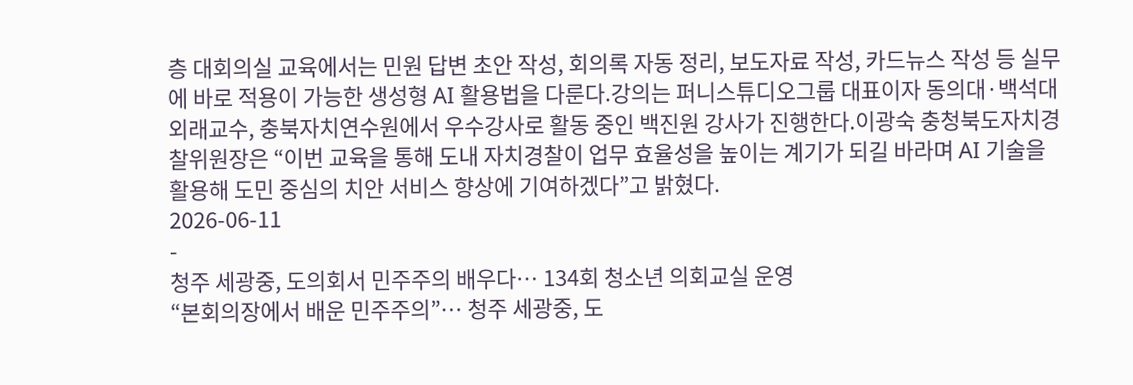층 대회의실 교육에서는 민원 답변 초안 작성, 회의록 자동 정리, 보도자료 작성, 카드뉴스 작성 등 실무에 바로 적용이 가능한 생성형 AI 활용법을 다룬다.강의는 퍼니스튜디오그룹 대표이자 동의대·백석대 외래교수, 충북자치연수원에서 우수강사로 활동 중인 백진원 강사가 진행한다.이광숙 충청북도자치경찰위원장은 “이번 교육을 통해 도내 자치경찰이 업무 효율성을 높이는 계기가 되길 바라며 AI 기술을 활용해 도민 중심의 치안 서비스 향상에 기여하겠다”고 밝혔다.
2026-06-11
-
청주 세광중, 도의회서 민주주의 배우다… 134회 청소년 의회교실 운영
“본회의장에서 배운 민주주의”… 청주 세광중, 도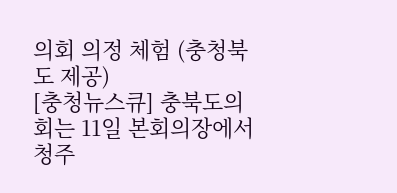의회 의정 체험 (충청북도 제공)
[충청뉴스큐] 충북도의회는 11일 본회의장에서 청주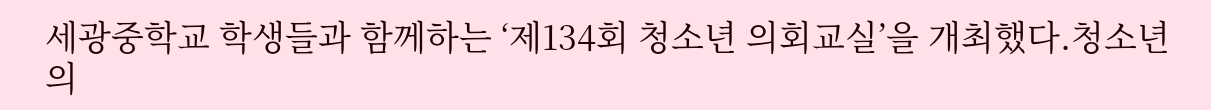세광중학교 학생들과 함께하는 ‘제134회 청소년 의회교실’을 개최했다.청소년 의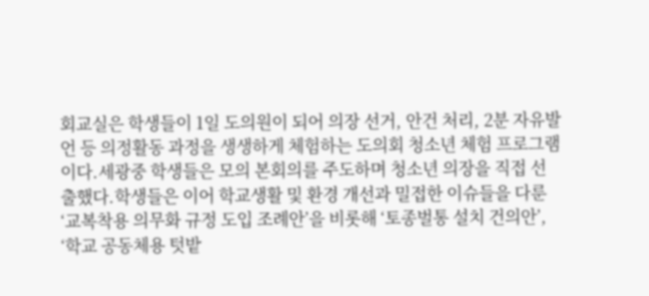회교실은 학생들이 1일 도의원이 되어 의장 선거, 안건 처리, 2분 자유발언 등 의정활동 과정을 생생하게 체험하는 도의회 청소년 체험 프로그램이다.세광중 학생들은 모의 본회의를 주도하며 청소년 의장을 직접 선출했다.학생들은 이어 학교생활 및 환경 개선과 밀접한 이슈들을 다룬 ‘교복착용 의무화 규정 도입 조례안’을 비롯해 ‘토종벌통 설치 건의안’, ‘학교 공동체용 텃밭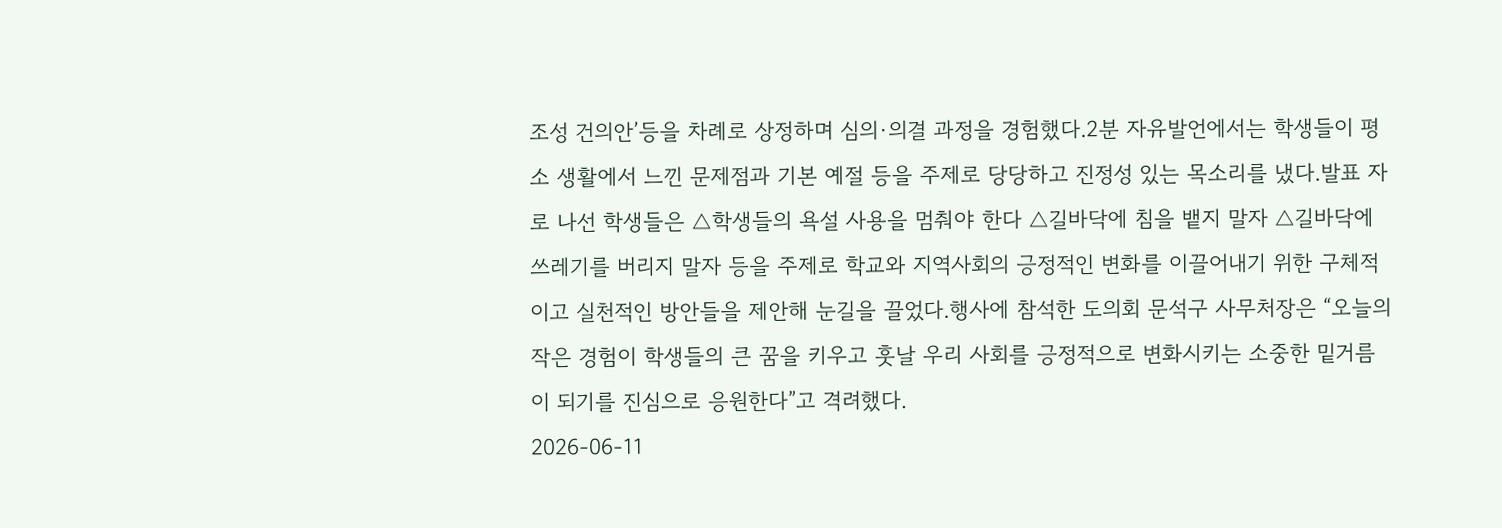조성 건의안’등을 차례로 상정하며 심의·의결 과정을 경험했다.2분 자유발언에서는 학생들이 평소 생활에서 느낀 문제점과 기본 예절 등을 주제로 당당하고 진정성 있는 목소리를 냈다.발표 자로 나선 학생들은 △학생들의 욕설 사용을 멈춰야 한다 △길바닥에 침을 뱉지 말자 △길바닥에 쓰레기를 버리지 말자 등을 주제로 학교와 지역사회의 긍정적인 변화를 이끌어내기 위한 구체적이고 실천적인 방안들을 제안해 눈길을 끌었다.행사에 참석한 도의회 문석구 사무처장은 “오늘의 작은 경험이 학생들의 큰 꿈을 키우고 훗날 우리 사회를 긍정적으로 변화시키는 소중한 밑거름이 되기를 진심으로 응원한다”고 격려했다.
2026-06-11